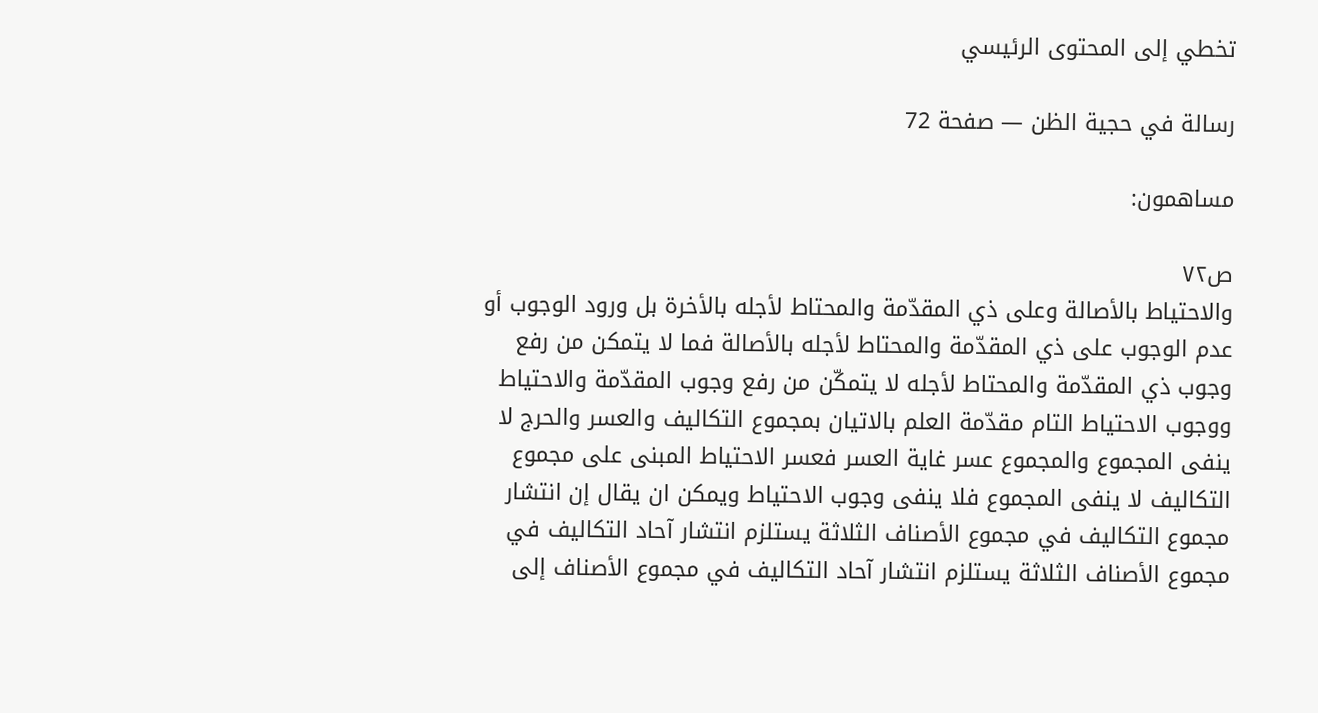تخطي إلى المحتوى الرئيسي

رسالة في حجية الظن — صفحة 72

مساهمون:

ص٧٢
والاحتياط بالأصالة وعلى ذي المقدّمة والمحتاط لأجله بالأخرة بل ورود الوجوب أو عدم الوجوب على ذي المقدّمة والمحتاط لأجله بالأصالة فما لا يتمكن من رفع وجوب ذي المقدّمة والمحتاط لأجله لا يتمكّن من رفع وجوب المقدّمة والاحتياط ووجوب الاحتياط التام مقدّمة العلم بالاتيان بمجموع التكاليف والعسر والحرج لا ينفى المجموع والمجموع عسر غاية العسر فعسر الاحتياط المبنى على مجموع التكاليف لا ينفى المجموع فلا ينفى وجوب الاحتياط ويمكن ان يقال إن انتشار مجموع التكاليف في مجموع الأصناف الثلاثة يستلزم انتشار آحاد التكاليف في مجموع الأصناف الثلاثة يستلزم انتشار آحاد التكاليف في مجموع الأصناف إلى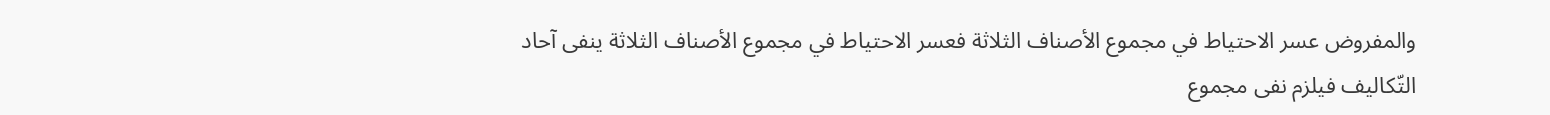والمفروض عسر الاحتياط في مجموع الأصناف الثلاثة فعسر الاحتياط في مجموع الأصناف الثلاثة ينفى آحاد التّكاليف فيلزم نفى مجموع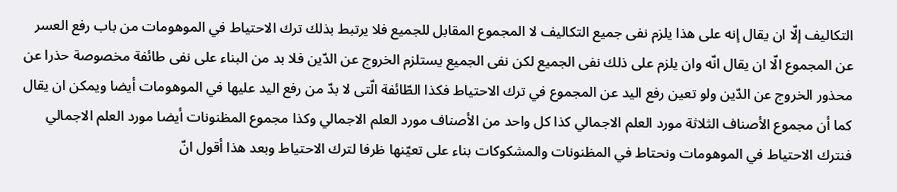التكاليف إلّا ان يقال إنه على هذا يلزم نفى جميع التكاليف لا المجموع المقابل للجميع فلا يرتبط بذلك ترك الاحتياط في الموهومات من باب رفع العسر عن المجموع الّا ان يقال انّه وان يلزم على ذلك نفى الجميع لكن نفى الجميع يستلزم الخروج عن الدّين فلا بد من البناء على نفى طائفة مخصوصة حذرا عن محذور الخروج عن الدّين ولو تعين رفع اليد عن المجموع في ترك الاحتياط فكذا الطّائفة الّتى لا بدّ من رفع اليد عليها في الموهومات أيضا ويمكن ان يقال كما أن مجموع الأصناف الثلاثة مورد العلم الاجمالي كذا كل واحد من الأصناف مورد العلم الاجمالي وكذا مجموع المظنونات أيضا مورد العلم الاجمالي فنترك الاحتياط في الموهومات ونحتاط في المظنونات والمشكوكات بناء على تعيّنها ظرفا لترك الاحتياط وبعد هذا أقول انّ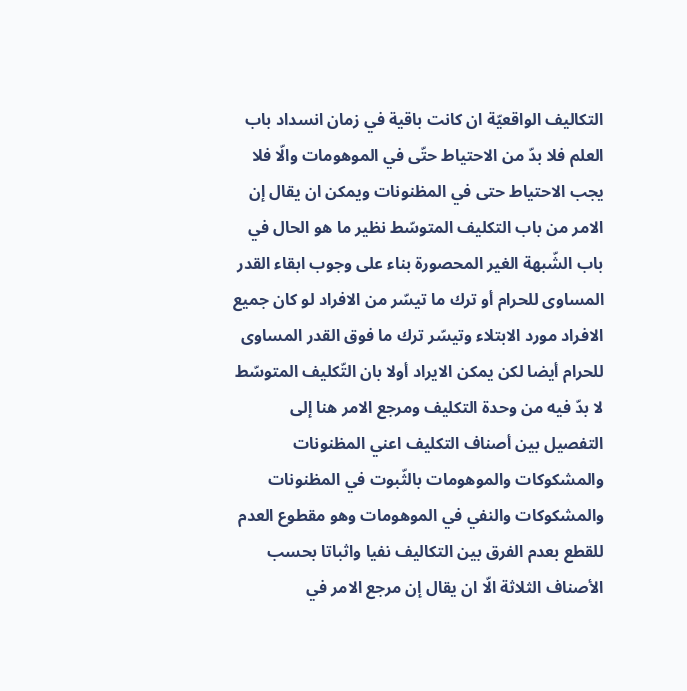التكاليف الواقعيّة ان كانت باقية في زمان انسداد باب العلم فلا بدّ من الاحتياط حتّى في الموهومات والّا فلا يجب الاحتياط حتى في المظنونات ويمكن ان يقال إن الامر من باب التكليف المتوسّط نظير ما هو الحال في باب الشّبهة الغير المحصورة بناء على وجوب ابقاء القدر المساوى للحرام أو ترك ما تيسّر من الافراد لو كان جميع الافراد مورد الابتلاء وتيسّر ترك ما فوق القدر المساوى للحرام أيضا لكن يمكن الايراد أولا بان التّكليف المتوسّط لا بدّ فيه من وحدة التكليف ومرجع الامر هنا إلى التفصيل بين أصناف التكليف اعني المظنونات والمشكوكات والموهومات بالثّبوت في المظنونات والمشكوكات والنفي في الموهومات وهو مقطوع العدم للقطع بعدم الفرق بين التكاليف نفيا واثباتا بحسب الأصناف الثلاثة الّا ان يقال إن مرجع الامر في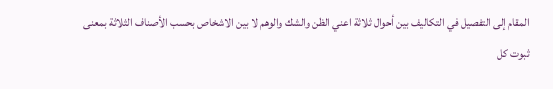المقام إلى التفصيل في التكاليف بين أحوال ثلاثة اعني الظن والشك والوهم لا بين الاشخاص بحسب الأصناف الثلاثة بمعنى ثبوت كل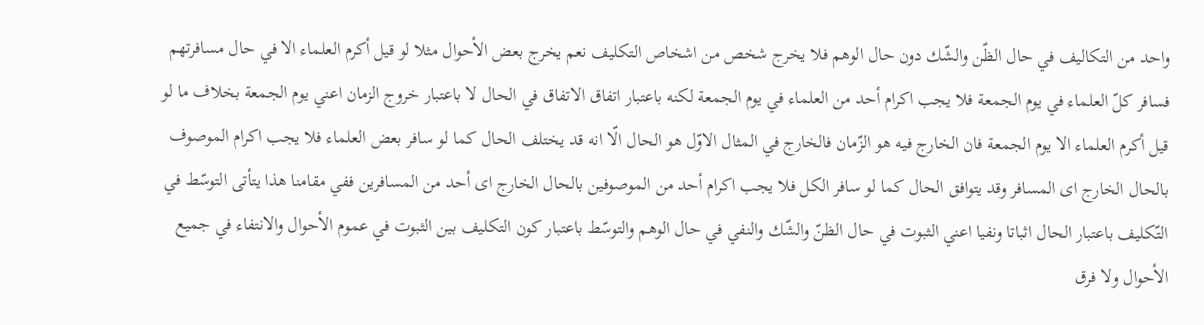واحد من التكاليف في حال الظّن والشّك دون حال الوهم فلا يخرج شخص من اشخاص التكليف نعم يخرج بعض الأحوال مثلا لو قيل أكرم العلماء الا في حال مسافرتهم فسافر كلّ العلماء في يوم الجمعة فلا يجب اكرام أحد من العلماء في يوم الجمعة لكنه باعتبار اتفاق الاتفاق في الحال لا باعتبار خروج الزمان اعني يوم الجمعة بخلاف ما لو قيل أكرم العلماء الا يوم الجمعة فان الخارج فيه هو الزّمان فالخارج في المثال الاوّل هو الحال الّا انه قد يختلف الحال كما لو سافر بعض العلماء فلا يجب اكرام الموصوف بالحال الخارج اى المسافر وقد يتوافق الحال كما لو سافر الكل فلا يجب اكرام أحد من الموصوفين بالحال الخارج اى أحد من المسافرين ففي مقامنا هذا يتأتى التوسّط في التّكليف باعتبار الحال اثباتا ونفيا اعني الثبوت في حال الظنّ والشّك والنفي في حال الوهم والتوسّط باعتبار كون التكليف بين الثبوت في عموم الأحوال والانتفاء في جميع الأحوال ولا فرق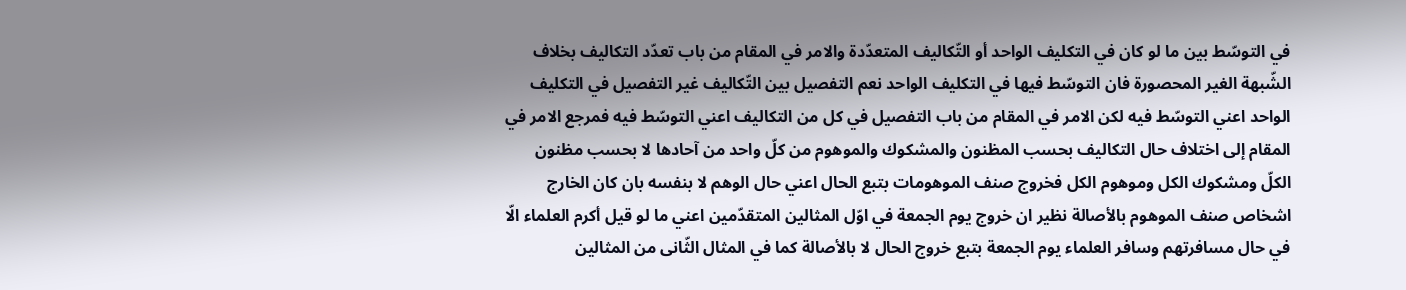في التوسّط بين ما لو كان في التكليف الواحد أو التّكاليف المتعدّدة والامر في المقام من باب تعدّد التكاليف بخلاف الشّبهة الغير المحصورة فان التوسّط فيها في التكليف الواحد نعم التفصيل بين التّكاليف غير التفصيل في التكليف الواحد اعني التوسّط فيه لكن الامر في المقام من باب التفصيل في كل من التكاليف اعني التوسّط فيه فمرجع الامر في المقام إلى اختلاف حال التكاليف بحسب المظنون والمشكوك والموهوم من كلّ واحد من آحادها لا بحسب مظنون الكلّ ومشكوك الكل وموهوم الكل فخروج صنف الموهومات بتبع الحال اعني حال الوهم لا بنفسه بان كان الخارج اشخاص صنف الموهوم بالأصالة نظير ان خروج يوم الجمعة في اوّل المثالين المتقدّمين اعني ما لو قيل أكرم العلماء الّا في حال مسافرتهم وسافر العلماء يوم الجمعة بتبع خروج الحال لا بالأصالة كما في المثال الثّانى من المثالين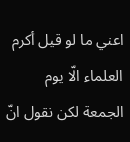اعني ما لو قيل أكرم العلماء الّا يوم الجمعة لكن نقول انّ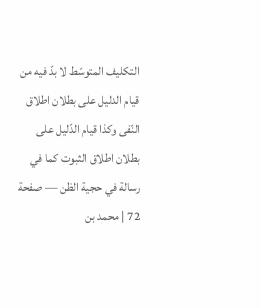التكليف المتوسّط لا بدّ فيه من قيام الدليل على بطلان اطلاق النّفى وكذا قيام الدّليل على بطلان اطلاق الثبوت كما في
رسالة في حجية الظن — صفحة 72 | محمد بن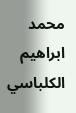محمد ابراهيم الكلباسي